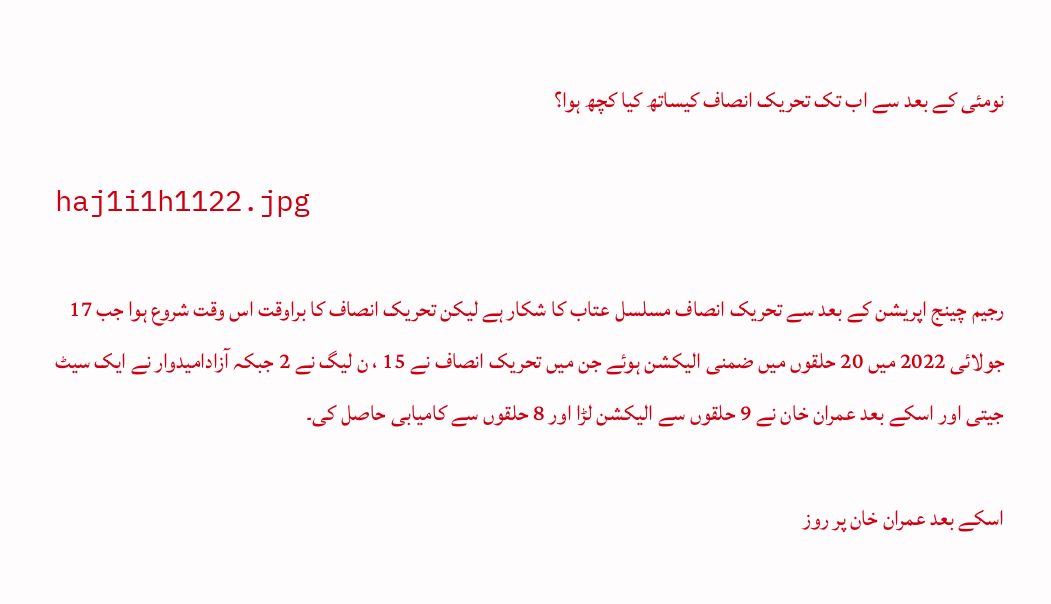نومئی کے بعد سے اب تک تحریک انصاف کیساتھ کیا کچھ ہوا؟

haj1i1h1122.jpg

رجیم چینج اپریشن کے بعد سے تحریک انصاف مسلسل عتاب کا شکار ہے لیکن تحریک انصاف کا براوقت اس وقت شروع ہوا جب 17 جولائی 2022 میں 20 حلقوں میں ضمنی الیکشن ہوئے جن میں تحریک انصاف نے 15 ، ن لیگ نے 2 جبکہ آزادامیدوار نے ایک سیٹ جیتی اور اسکے بعد عمران خان نے 9 حلقوں سے الیکشن لڑا اور 8 حلقوں سے کامیابی حاصل کی۔

اسکے بعد عمران خان پر روز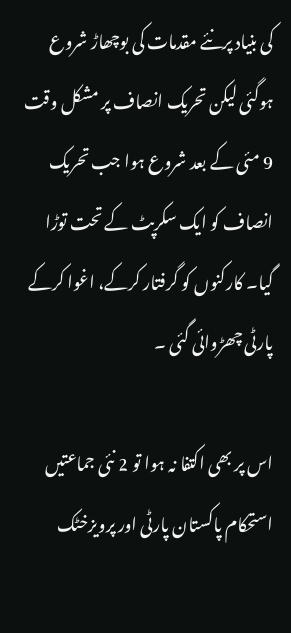کی بنیاد پرنئے مقدمات کی بوچھاڑ شروع ہوگئی لیکن تحریک انصاف پر مشکل وقت 9 مئی کے بعد شروع ہوا جب تحریک انصاف کو ایک سکرپٹ کے تحت توڑا گیا۔ کارکنوں کو گرفتار کرکے، اغوا کرکے پارٹی چھڑوائی گئی ۔

اس پر بھی اکتفا نہ ہوا تو 2 نئی جماعتیں استحکام پاکستان پارٹی اور پرویزخٹک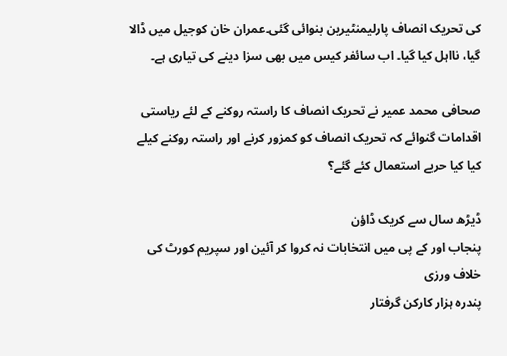کی تحریک انصاف پارلیمنٹیرین بنوائی گئی۔عمران خان کوجیل میں ڈالا گیا، نااہل کیا گیا۔ اب سائفر کیس میں بھی سزا دینے کی تیاری ہے۔

صحافی محمد عمیر نے تحریک انصاف کا راستہ روکنے کے لئے ریاستی اقدامات گنوائے کہ تحریک انصاف کو کمزور کرنے اور راستہ روکنے کیلے کیا کیا حربے استعمال کئے گئے؟

ڈیڑھ سال سے کریک ڈاؤن
پنجاب اور کے پی میں انتخابات نہ کروا کر آئین اور سپریم کورٹ کی خلاف ورزی
پندرہ ہزار کارکن گرفتار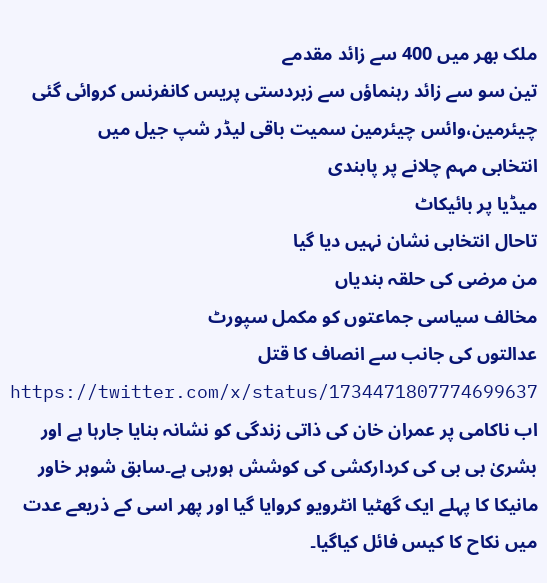ملک بھر میں 400 سے زائد مقدمے
تین سو سے زائد رہنماؤں سے زبردستی پریس کانفرنس کروائی گئی
چیئرمین،وائس چیئرمین سمیت باقی لیڈر شپ جیل میں
انتخابی مہم چلانے پر پابندی
میڈیا پر بائیکاٹ
تاحال انتخابی نشان نہیں دیا گیا
من مرضی کی حلقہ بندیاں
مخالف سیاسی جماعتوں کو مکمل سپورٹ
عدالتوں کی جانب سے انصاف کا قتل
https://twitter.com/x/status/1734471807774699637
اب ناکامی پر عمران خان کی ذاتی زندگی کو نشانہ بنایا جارہا ہے اور بشریٰ بی بی کی کردارکشی کی کوشش ہورہی ہے۔سابق شوہر خاور مانیکا کا پہلے ایک گھٹیا انٹرویو کروایا گیا اور پھر اسی کے ذریعے عدت میں نکاح کا کیس فائل کیاگیا۔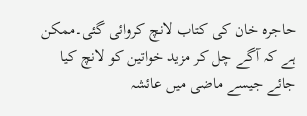حاجرہ خان کی کتاب لانچ کروائی گئی۔ممکن ہے کہ آگے چل کر مزید خواتین کو لانچ کیا جائے جیسے ماضی میں عائشہ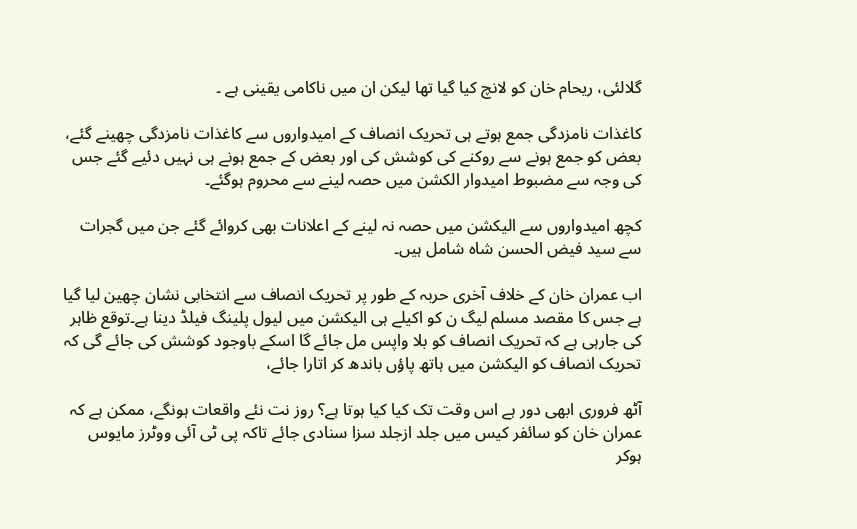گلالئی، ریحام خان کو لانچ کیا گیا تھا لیکن ان میں ناکامی یقینی ہے ۔

کاغذات نامزدگی جمع ہوتے ہی تحریک انصاف کے امیدواروں سے کاغذات نامزدگی چھینے گئے، بعض کو جمع ہونے سے روکنے کی کوشش کی اور بعض کے جمع ہونے ہی نہیں دئیے گئے جس کی وجہ سے مضبوط امیدوار الکشن میں حصہ لینے سے محروم ہوگئے۔

کچھ امیدواروں سے الیکشن میں حصہ نہ لینے کے اعلانات بھی کروائے گئے جن میں گجرات سے سید فیض الحسن شاہ شامل ہیں۔

اب عمران خان کے خلاف آخری حربہ کے طور پر تحریک انصاف سے انتخابی نشان چھین لیا گیا ہے جس کا مقصد مسلم لیگ ن کو اکیلے ہی الیکشن میں لیول پلینگ فیلڈ دینا ہے۔توقع ظاہر کی جارہی ہے کہ تحریک انصاف کو بلا واپس مل جائے گا اسکے باوجود کوشش کی جائے گی کہ تحریک انصاف کو الیکشن میں ہاتھ پاؤں باندھ کر اتارا جائے،

آٹھ فروری ابھی دور ہے اس وقت تک کیا کیا ہوتا ہے؟ روز نت نئے واقعات ہونگے، ممکن ہے کہ عمران خان کو سائفر کیس میں جلد ازجلد سزا سنادی جائے تاکہ پی ٹی آئی ووٹرز مایوس ہوکر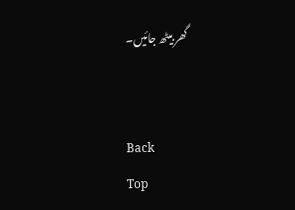گھر بیٹھ جائیں۔


Back
Top